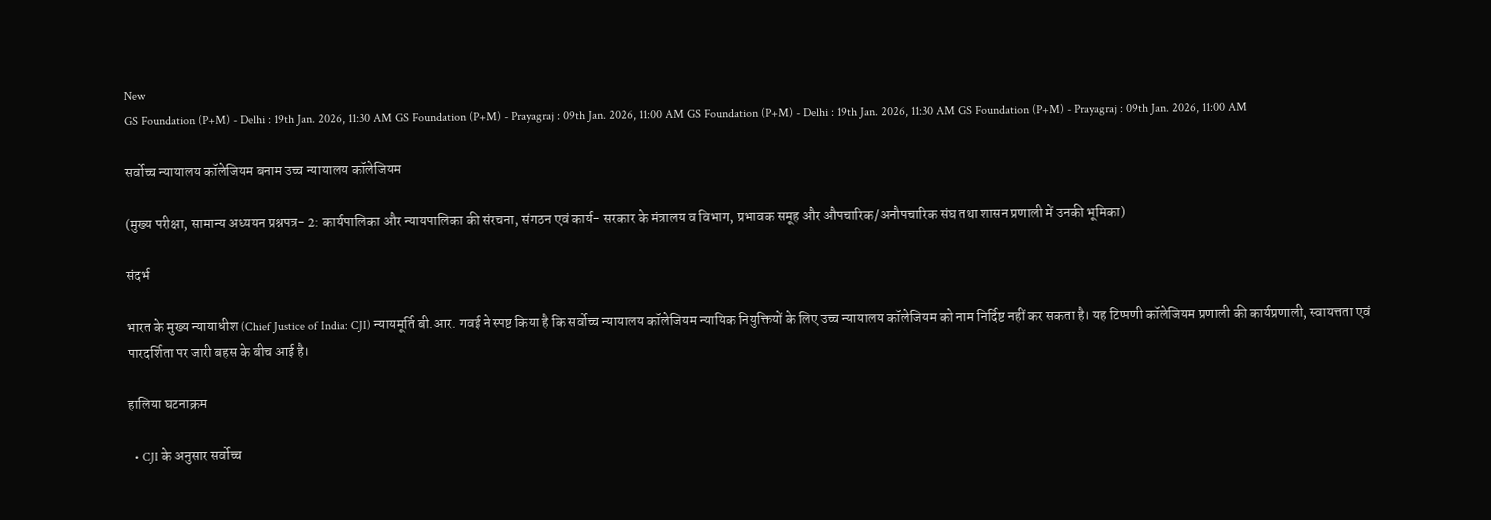New
GS Foundation (P+M) - Delhi : 19th Jan. 2026, 11:30 AM GS Foundation (P+M) - Prayagraj : 09th Jan. 2026, 11:00 AM GS Foundation (P+M) - Delhi : 19th Jan. 2026, 11:30 AM GS Foundation (P+M) - Prayagraj : 09th Jan. 2026, 11:00 AM

सर्वोच्च न्यायालय कॉलेजियम बनाम उच्च न्यायालय कॉलेजियम

(मुख्य परीक्षा, सामान्य अध्ययन प्रश्नपत्र- 2: कार्यपालिका और न्यायपालिका की संरचना, संगठन एवं कार्य- सरकार के मंत्रालय व विभाग, प्रभावक समूह और औपचारिक/अनौपचारिक संघ तथा शासन प्रणाली में उनकी भूमिका)

संदर्भ

भारत के मुख्य न्यायाधीश (Chief Justice of India: CJI) न्यायमूर्ति बी.आर. गवई ने स्पष्ट किया है कि सर्वोच्च न्यायालय कॉलेजियम न्यायिक नियुक्तियों के लिए उच्च न्यायालय कॉलेजियम को नाम निर्दिष्ट नहीं कर सकता है। यह टिप्पणी कॉलेजियम प्रणाली की कार्यप्रणाली, स्वायत्तता एवं पारदर्शिता पर जारी बहस के बीच आई है।

हालिया घटनाक्रम

  • CJI के अनुसार सर्वोच्च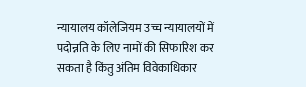न्यायालय कॉलेजियम उच्च न्यायालयों में पदोन्नति के लिए नामों की सिफारिश कर सकता है किंतु अंतिम विवेकाधिकार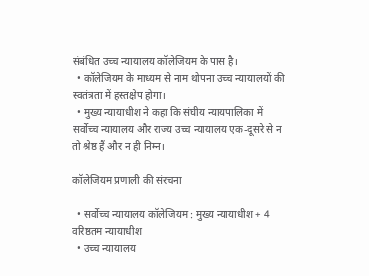संबंधित उच्च न्यायालय कॉलेजियम के पास है।
  • कॉलेजियम के माध्यम से नाम थोपना उच्च न्यायालयों की स्वतंत्रता में हस्तक्षेप होगा।
  • मुख्य न्यायाधीश ने कहा कि संघीय न्यायपालिका में सर्वोच्च न्यायालय और राज्य उच्च न्यायालय एक-दूसरे से न तो श्रेष्ठ हैं और न ही निम्न।

कॉलेजियम प्रणाली की संरचना

  • सर्वोच्च न्यायालय कॉलेजियम : मुख्य न्यायाधीश + 4 वरिष्ठतम न्यायाधीश
  • उच्च न्यायालय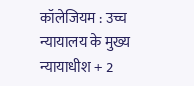कॉलेजियम : उच्च न्यायालय के मुख्य न्यायाधीश + 2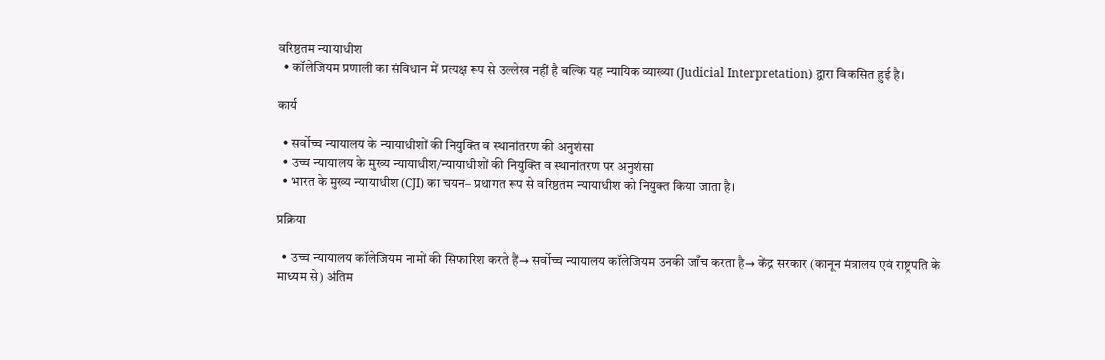वरिष्ठतम न्यायाधीश
  • कॉलेजियम प्रणाली का संविधान में प्रत्यक्ष रूप से उल्लेख नहीं है बल्कि यह न्यायिक व्याख्या (Judicial Interpretation) द्वारा विकसित हुई है।

कार्य

  • सर्वोच्च न्यायालय के न्यायाधीशों की नियुक्ति व स्थानांतरण की अनुशंसा
  • उच्च न्यायालय के मुख्य न्यायाधीश/न्यायाधीशों की नियुक्ति व स्थानांतरण पर अनुशंसा
  • भारत के मुख्य न्यायाधीश (CJI) का चयन– प्रथागत रूप से वरिष्ठतम न्यायाधीश को नियुक्त किया जाता है।

प्रक्रिया

  • उच्च न्यायालय कॉलेजियम नामों की सिफारिश करते हैं→ सर्वोच्च न्यायालय कॉलेजियम उनकी जाँच करता है→ केंद्र सरकार (कानून मंत्रालय एवं राष्ट्रपति के माध्यम से) अंतिम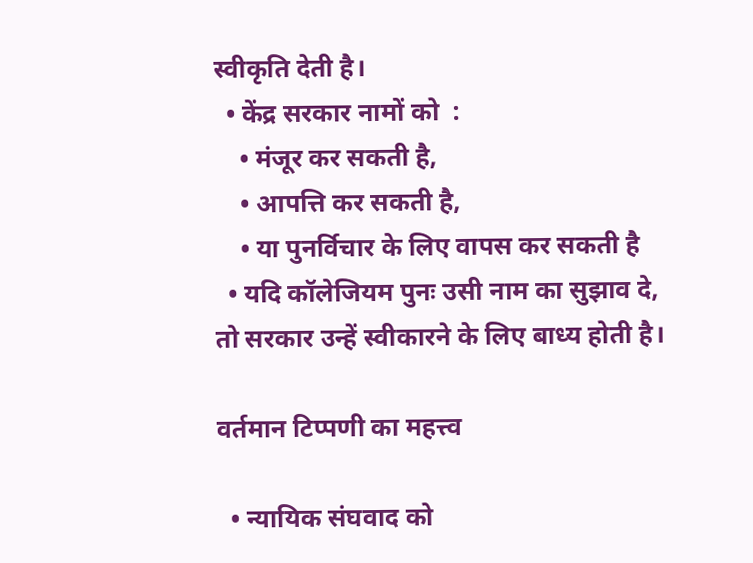स्वीकृति देती है।
  • केंद्र सरकार नामों को  :
    • मंजूर कर सकती है,
    • आपत्ति कर सकती है,
    • या पुनर्विचार के लिए वापस कर सकती है
  • यदि कॉलेजियम पुनः उसी नाम का सुझाव दे, तो सरकार उन्हें स्वीकारने के लिए बाध्य होती है।

वर्तमान टिप्पणी का महत्त्व

  • न्यायिक संघवाद को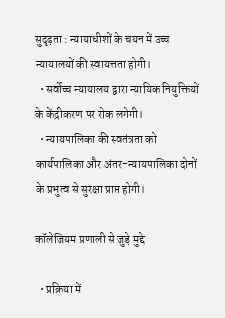सुदृढ़ता : न्यायाधीशों के चयन में उच्च न्यायालयों की स्वायत्तता होगी।
  • सर्वोच्च न्यायालय द्वारा न्यायिक नियुक्तियों के केंद्रीकरण पर रोक लगेगी।
  • न्यायपालिका की स्वतंत्रता को कार्यपालिका और अंतर-न्यायपालिका दोनों के प्रभुत्व से सुरक्षा प्राप्त होगी।

कॉलेजियम प्रणाली से जुड़े मुद्दे

  • प्रक्रिया में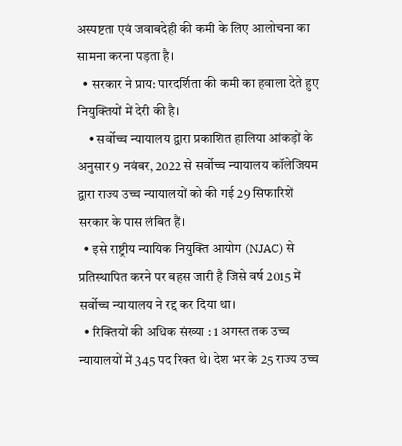अस्पष्टता एवं जवाबदेही की कमी के लिए आलोचना का सामना करना पड़ता है।
  • सरकार ने प्राय: पारदर्शिता की कमी का हवाला देते हुए नियुक्तियों में देरी की है।
    • सर्वोच्च न्यायालय द्वारा प्रकाशित हालिया आंकड़ों के अनुसार 9 नवंबर, 2022 से सर्वोच्च न्यायालय कॉलेजियम द्वारा राज्य उच्च न्यायालयों को की गई 29 सिफारिशें सरकार के पास लंबित हैं।
  • इसे राष्ट्रीय न्यायिक नियुक्ति आयोग (NJAC) से प्रतिस्थापित करने पर बहस जारी है जिसे वर्ष 2015 में सर्वोच्च न्यायालय ने रद्द कर दिया था।
  • रिक्तियों की अधिक संख्या : 1 अगस्त तक उच्च न्यायालयों में 345 पद रिक्त थे। देश भर के 25 राज्य उच्च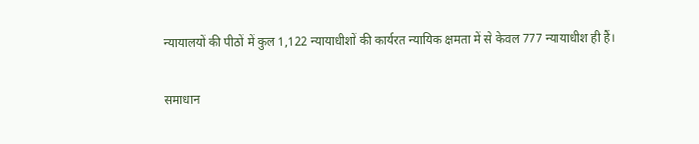न्यायालयों की पीठों में कुल 1,122 न्यायाधीशों की कार्यरत न्यायिक क्षमता में से केवल 777 न्यायाधीश ही हैं।

समाधान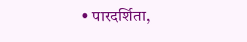• पारदर्शिता,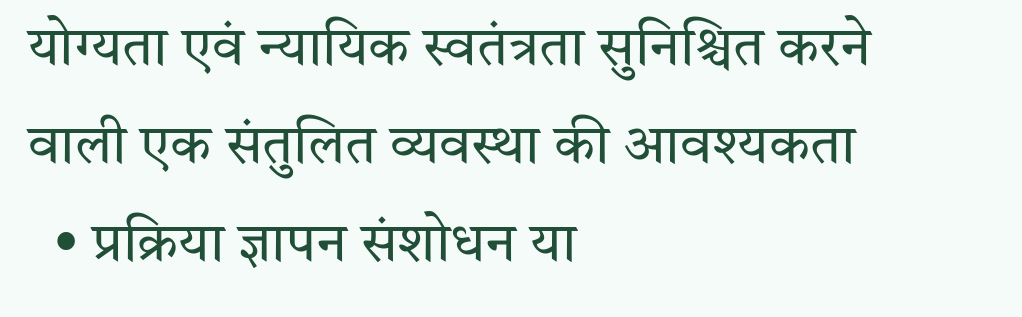योग्यता एवं न्यायिक स्वतंत्रता सुनिश्चित करने वाली एक संतुलित व्यवस्था की आवश्यकता
  • प्रक्रिया ज्ञापन संशोधन या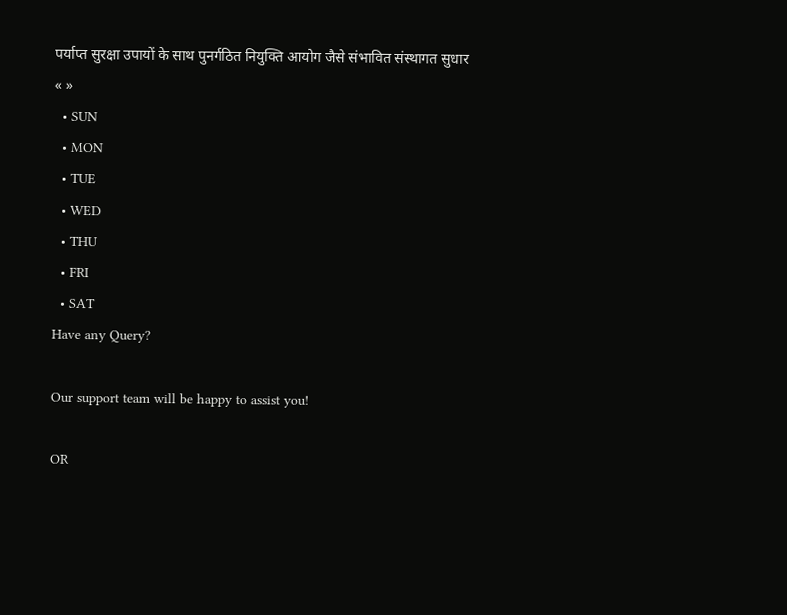पर्याप्त सुरक्षा उपायों के साथ पुनर्गठित नियुक्ति आयोग जैसे संभावित संस्थागत सुधार
« »
  • SUN
  • MON
  • TUE
  • WED
  • THU
  • FRI
  • SAT
Have any Query?

Our support team will be happy to assist you!

OR